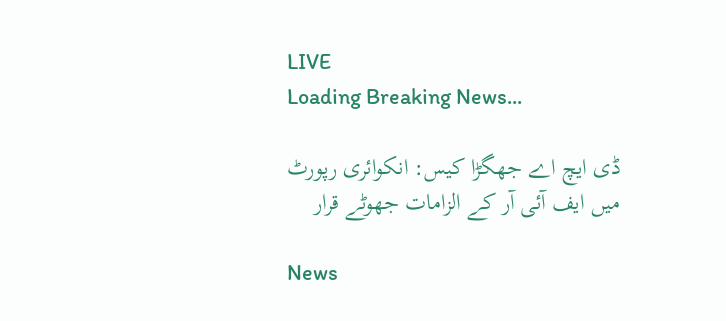LIVE
Loading Breaking News...

ڈی ایچ اے جھگڑا کیس: انکوائری رپورٹ میں ایف آئی آر کے الزامات جھوٹے قرار

News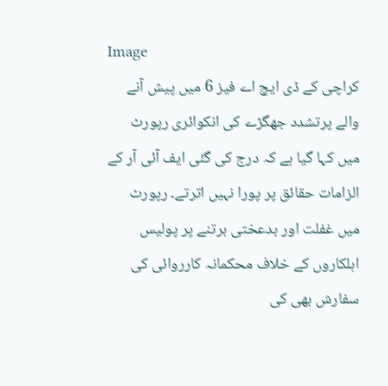Image
کراچی کے ڈی ایچ اے فیز 6 میں پیش آنے والے پرتشدد جھگڑے کی انکوائری رپورٹ میں کہا گیا ہے کہ درج کی گئی ایف آئی آر کے الزامات حقائق پر پورا نہیں اترتے۔ رپورٹ میں غفلت اور بدعختی برتنے پر پولیس اہلکاروں کے خلاف محکمانہ کارروائی کی سفارش بھی کی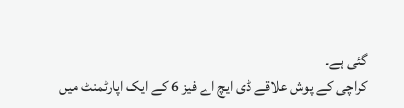گئی ہے۔
کراچی کے پوش علاقے ڈی ایچ اے فیز 6 کے ایک اپارٹمنٹ میں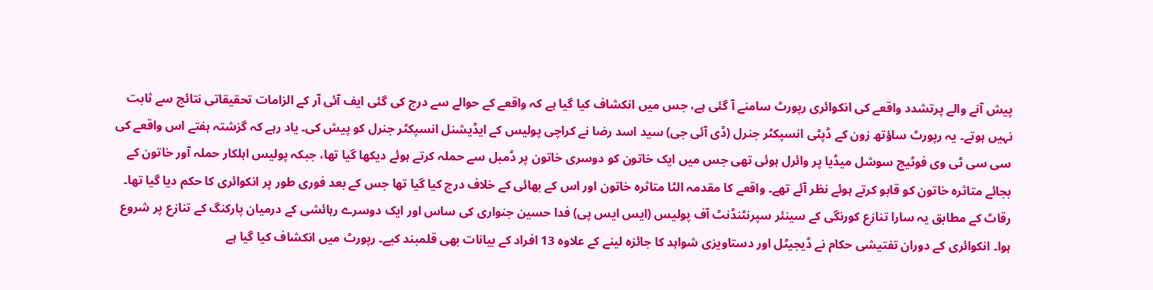پیش آنے والے پرتشدد واقعے کی انکوائری رپورٹ سامنے آ گئی ہے، جس میں انکشاف کیا گیا ہے کہ واقعے کے حوالے سے درج کی گئی ایف آئی آر کے الزامات تحقیقاتی نتائج سے ثابت نہیں ہوتے۔ یہ رپورٹ ساؤتھ زون کے ڈپٹی انسپکٹر جنرل (ڈی آئی جی) سید اسد رضا نے کراچی پولیس کے ایڈیشنل انسپکٹر جنرل کو پیش کی۔ یاد رہے کہ گزشتہ ہفتے اس واقعے کی سی سی ٹی وی فوٹیج سوشل میڈیا پر وائرل ہوئی تھی جس میں ایک خاتون کو دوسری خاتون پر ڈمبل سے حملہ کرتے ہوئے دیکھا گیا تھا، جبکہ پولیس اہلکار حملہ آور خاتون کے بجائے متاثرہ خاتون کو قابو کرتے ہوئے نظر آئے تھے۔ واقعے کا مقدمہ الٹا متاثرہ خاتون اور اس کے بھائی کے خلاف درج کیا گیا تھا جس کے بعد فوری طور پر انکوائری کا حکم دیا گیا تھا۔ رقاٹ کے مطابق یہ سارا تنازع کورنگی کے سینئر سپرنٹنڈنٹ آف پولیس (ایس ایس پی) فدا حسین جنواری کی ساس اور ایک دوسرے رہائشی کے درمیان پارکنگ کے تنازع پر شروع ہوا۔ انکوائری کے دوران تفتیشی حکام نے ڈیجیٹل اور دستاویزی شواہد کا جائزہ لینے کے علاوہ 13 افراد کے بیانات بھی قلمبند کیے۔ رپورٹ میں انکشاف کیا گیا ہے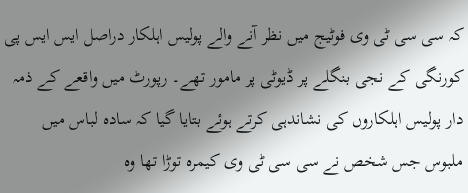کہ سی سی ٹی وی فوٹیج میں نظر آنے والے پولیس اہلکار دراصل ایس ایس پی کورنگی کے نجی بنگلے پر ڈیوٹی پر مامور تھے۔ رپورٹ میں واقعے کے ذمہ دار پولیس اہلکاروں کی نشاندہی کرتے ہوئے بتایا گیا کہ سادہ لباس میں ملبوس جس شخص نے سی سی ٹی وی کیمرہ توڑا تھا وہ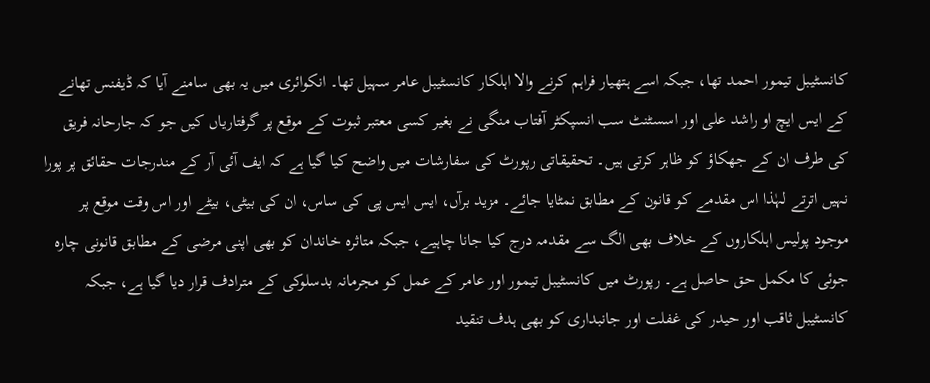کانسٹیبل تیمور احمد تھا، جبکہ اسے ہتھیار فراہم کرنے والا اہلکار کانسٹیبل عامر سہیل تھا۔ انکوائری میں یہ بھی سامنے آیا کہ ڈیفنس تھانے کے ایس ایچ او راشد علی اور اسسٹنٹ سب انسپکٹر آفتاب منگی نے بغیر کسی معتبر ثبوت کے موقع پر گرفتاریاں کیں جو کہ جارحانہ فریق کی طرف ان کے جھکاؤ کو ظاہر کرتی ہیں۔ تحقیقاتی رپورٹ کی سفارشات میں واضح کیا گیا ہے کہ ایف آئی آر کے مندرجات حقائق پر پورا نہیں اترتے لہٰذا اس مقدمے کو قانون کے مطابق نمٹایا جائے۔ مزید برآں، ایس ایس پی کی ساس، ان کی بیٹی، بیٹے اور اس وقت موقع پر موجود پولیس اہلکاروں کے خلاف بھی الگ سے مقدمہ درج کیا جانا چاہیے، جبکہ متاثرہ خاندان کو بھی اپنی مرضی کے مطابق قانونی چارہ جوئی کا مکمل حق حاصل ہے۔ رپورٹ میں کانسٹیبل تیمور اور عامر کے عمل کو مجرمانہ بدسلوکی کے مترادف قرار دیا گیا ہے، جبکہ کانسٹیبل ثاقب اور حیدر کی غفلت اور جانبداری کو بھی ہدف تنقید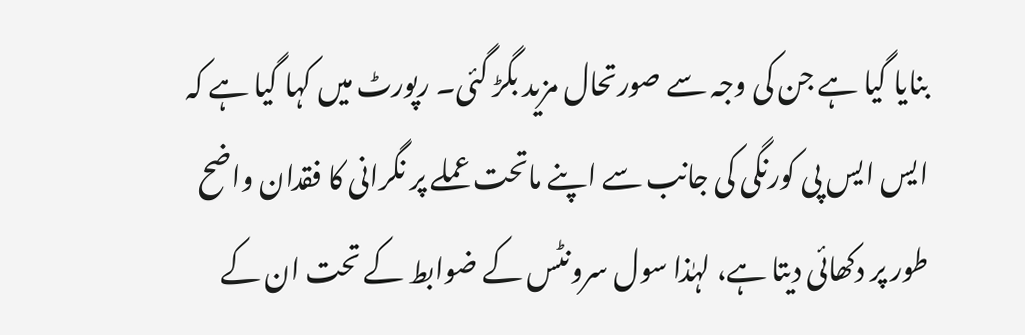بنایا گیا ہے جن کی وجہ سے صورتحال مزید بگڑ گئی۔ رپورٹ میں کہا گیا ہے کہ ایس ایس پی کورنگی کی جانب سے اپنے ماتحت عملے پر نگرانی کا فقدان واضح طور پر دکھائی دیتا ہے، لہٰذا سول سرونٹس کے ضوابط کے تحت ان کے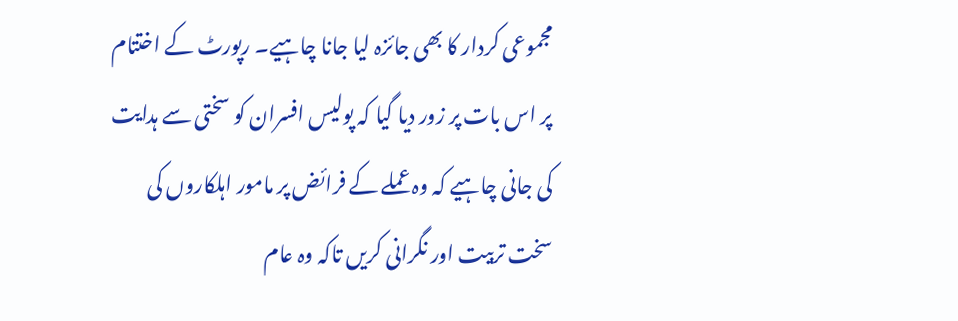مجموعی کردار کا بھی جائزہ لیا جانا چاہیے۔ رپورٹ کے اختتام پر اس بات پر زور دیا گیا کہ پولیس افسران کو سختی سے ہدایت کی جانی چاہیے کہ وہ عملے کے فرائض پر مامور اہلکاروں کی سخت تربیت اور نگرانی کریں تاکہ وہ عام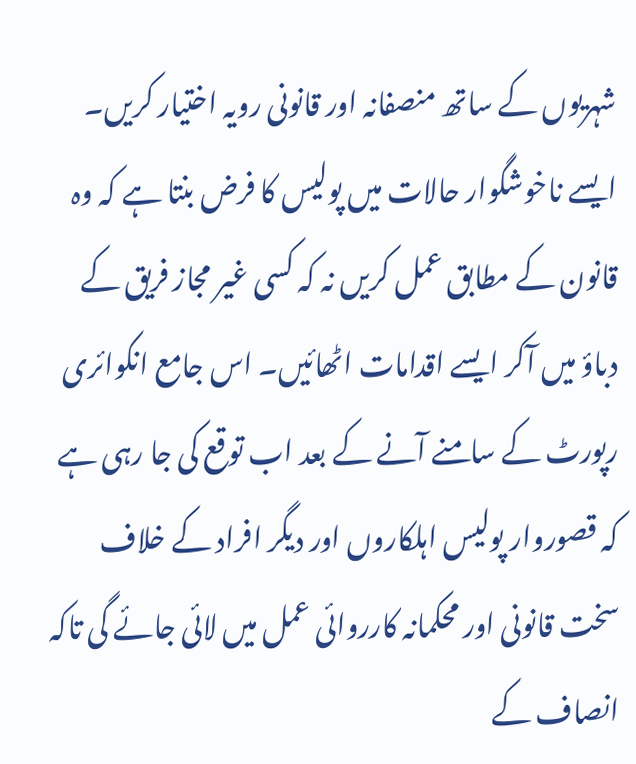شہریوں کے ساتھ منصفانہ اور قانونی رویہ اختیار کریں۔ ایسے ناخوشگوار حالات میں پولیس کا فرض بنتا ہے کہ وہ قانون کے مطابق عمل کریں نہ کہ کسی غیر مجاز فریق کے دباؤ میں آکر ایسے اقدامات اٹھائیں۔ اس جامع انکوائری رپورٹ کے سامنے آنے کے بعد اب توقع کی جا رہی ہے کہ قصوروار پولیس اہلکاروں اور دیگر افراد کے خلاف سخت قانونی اور محکمانہ کارروائی عمل میں لائی جائے گی تاکہ انصاف کے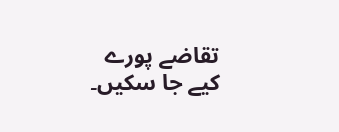تقاضے پورے کیے جا سکیں۔